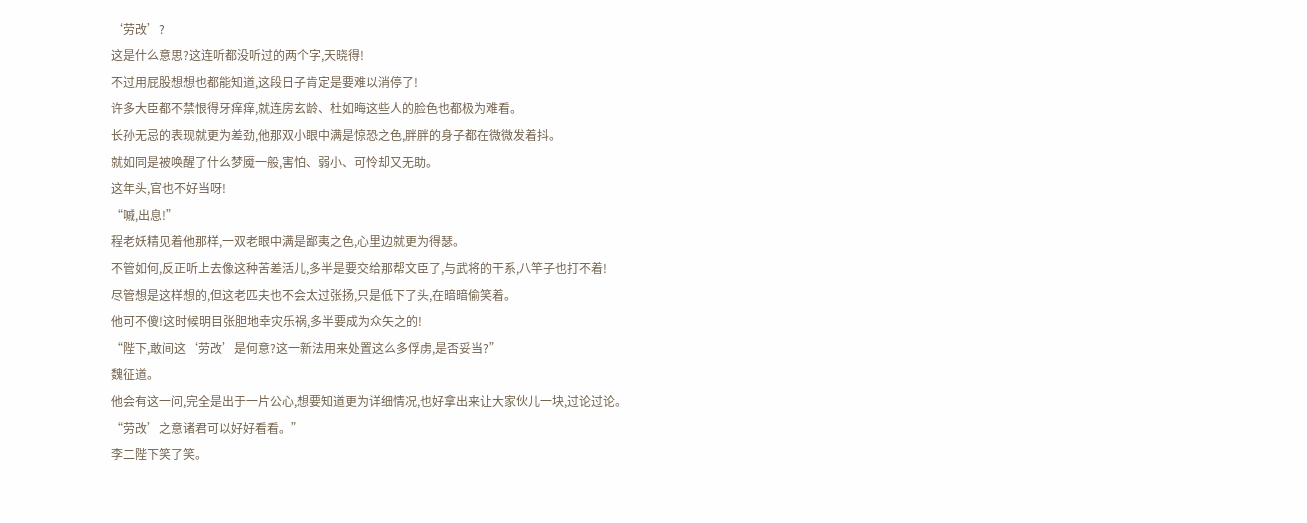‘劳改’?
这是什么意思?这连听都没听过的两个字,天晓得!
不过用屁股想想也都能知道,这段日子肯定是要难以消停了!
许多大臣都不禁恨得牙痒痒,就连房玄龄、杜如晦这些人的脸色也都极为难看。
长孙无忌的表现就更为差劲,他那双小眼中满是惊恐之色,胖胖的身子都在微微发着抖。
就如同是被唤醒了什么梦魇一般,害怕、弱小、可怜却又无助。
这年头,官也不好当呀!
“嘁,出息!”
程老妖精见着他那样,一双老眼中满是鄙夷之色,心里边就更为得瑟。
不管如何,反正听上去像这种苦差活儿,多半是要交给那帮文臣了,与武将的干系,八竿子也打不着!
尽管想是这样想的,但这老匹夫也不会太过张扬,只是低下了头,在暗暗偷笑着。
他可不傻!这时候明目张胆地幸灾乐祸,多半要成为众矢之的!
“陛下,敢间这‘劳改’是何意?这一新法用来处置这么多俘虏,是否妥当?”
魏征道。
他会有这一问,完全是出于一片公心,想要知道更为详细情况,也好拿出来让大家伙儿一块,过论过论。
“劳改’之意诸君可以好好看看。”
李二陛下笑了笑。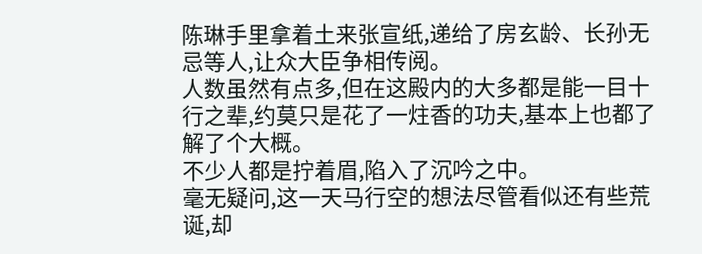陈琳手里拿着土来张宣纸,递给了房玄龄、长孙无忌等人,让众大臣争相传阅。
人数虽然有点多,但在这殿内的大多都是能一目十行之辈,约莫只是花了一炷香的功夫,基本上也都了解了个大概。
不少人都是拧着眉,陷入了沉吟之中。
毫无疑问,这一天马行空的想法尽管看似还有些荒诞,却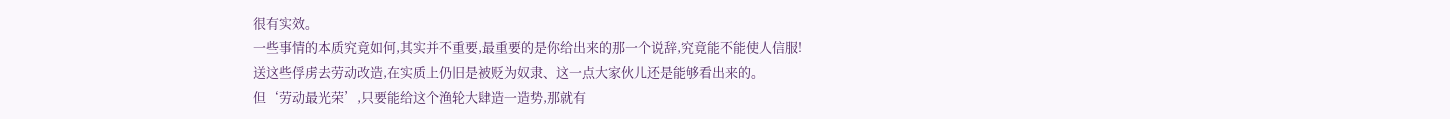很有实效。
一些事情的本质究竟如何,其实并不重要,最重要的是你给出来的那一个说辞,究竟能不能使人信服!
送这些俘虏去劳动改造,在实质上仍旧是被贬为奴隶、这一点大家伙儿还是能够看出来的。
但‘劳动最光荣’,只要能给这个渔轮大肆造一造势,那就有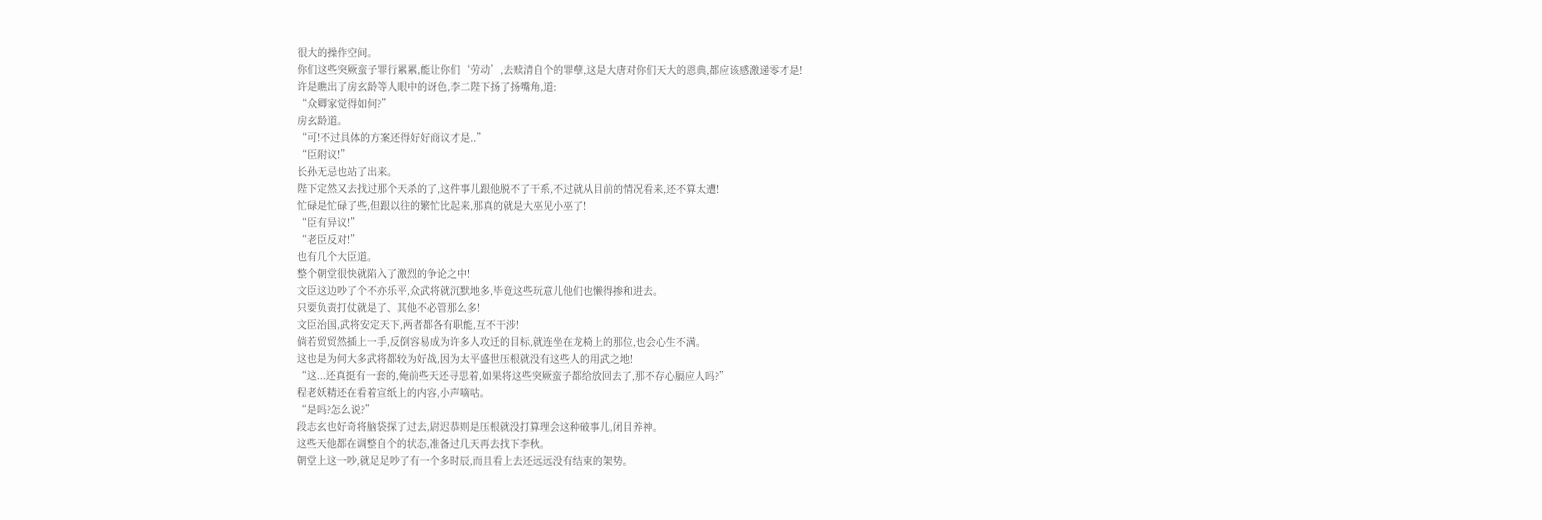很大的操作空间。
你们这些突厥蛮子罪行累累,能让你们‘劳动’,去赎清自个的罪孽,这是大唐对你们天大的恩典,都应该感激递零才是!
许是瞧出了房玄龄等人眼中的讶色,李二陛下扬了扬嘴角,道:
“众卿家觉得如何?”
房玄龄道。
“可!不过具体的方案还得好好商议才是..”
“臣附议!”
长孙无忌也站了出来。
陛下定然又去找过那个天杀的了,这件事儿跟他脱不了干系,不过就从目前的情况看来,还不算太遭!
忙碌是忙碌了些,但跟以往的繁忙比起来,那真的就是大巫见小巫了!
“臣有异议!”
“老臣反对!”
也有几个大臣道。
整个朝堂很快就陷入了激烈的争论之中!
文臣这边吵了个不亦乐平,众武将就沉默地多,毕竟这些玩意儿他们也懒得掺和进去。
只要负责打仗就是了、其他不必管那么多!
文臣治国,武将安定天下,两者都各有职能,互不干涉!
倘若贸贸然插上一手,反倒容易成为许多人攻迁的目标,就连坐在龙椅上的那位,也会心生不满。
这也是为何大多武将都较为好战,因为太平盛世压根就没有这些人的用武之地!
“这...还真挺有一套的,俺前些天还寻思着,如果将这些突厥蛮子都给放回去了,那不存心膈应人吗?”
程老妖精还在看着宣纸上的内容,小声嘀咕。
“是吗?怎么说?”
段志玄也好奇将脑袋探了过去,尉迟恭则是压根就没打算理会这种破事儿,闭目养神。
这些天他都在调整自个的状态,准备过几天再去找下李秋。
朝堂上这一吵,就足足吵了有一个多时辰,而且看上去还远远没有结束的架势。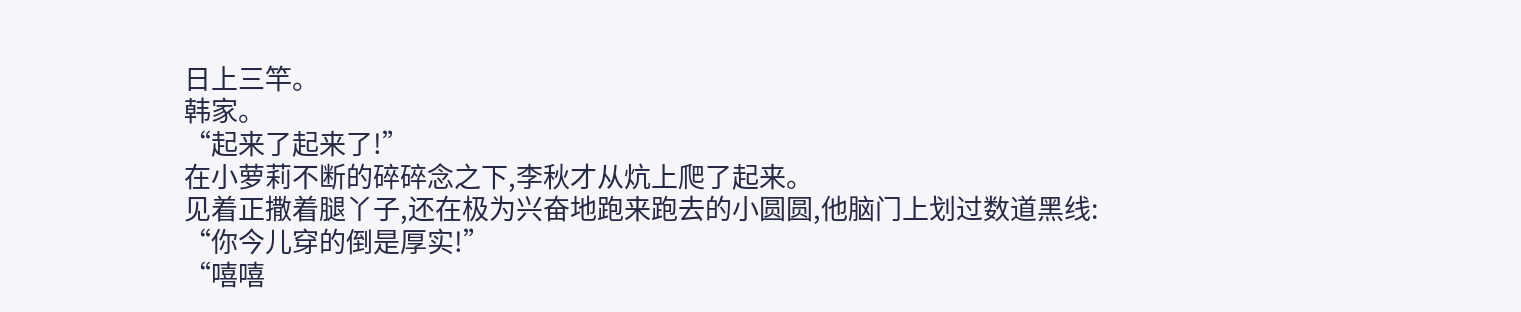日上三竿。
韩家。
“起来了起来了!”
在小萝莉不断的碎碎念之下,李秋才从炕上爬了起来。
见着正撒着腿丫子,还在极为兴奋地跑来跑去的小圆圆,他脑门上划过数道黑线:
“你今儿穿的倒是厚实!”
“嘻嘻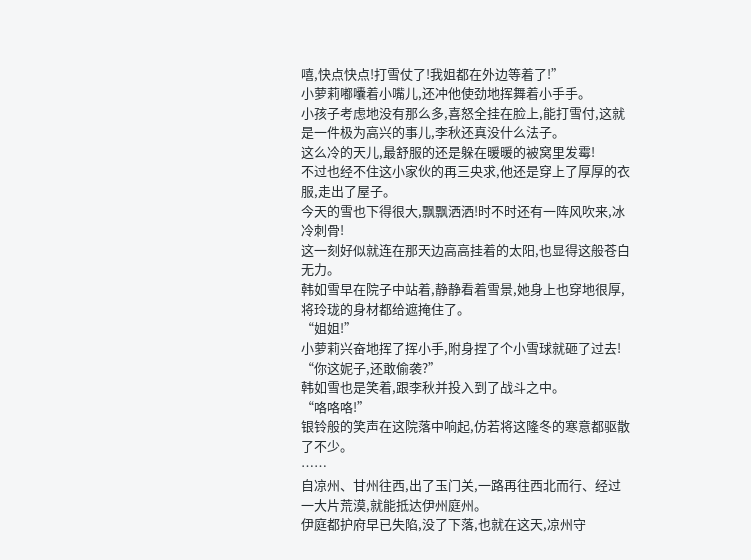嘻,快点快点!打雪仗了!我姐都在外边等着了!”
小萝莉嘟囔着小嘴儿,还冲他使劲地挥舞着小手手。
小孩子考虑地没有那么多,喜怒全挂在脸上,能打雪付,这就是一件极为高兴的事儿,李秋还真没什么法子。
这么冷的天儿,最舒服的还是躲在暖暖的被窝里发霉!
不过也经不住这小家伙的再三央求,他还是穿上了厚厚的衣服,走出了屋子。
今天的雪也下得很大,飘飘洒洒!时不时还有一阵风吹来,冰冷刺骨!
这一刻好似就连在那天边高高挂着的太阳,也显得这般苍白无力。
韩如雪早在院子中站着,静静看着雪景,她身上也穿地很厚,将玲珑的身材都给遮掩住了。
“姐姐!”
小萝莉兴奋地挥了挥小手,附身捏了个小雪球就砸了过去!
“你这妮子,还敢偷袭?”
韩如雪也是笑着,跟李秋并投入到了战斗之中。
“咯咯咯!”
银铃般的笑声在这院落中响起,仿若将这隆冬的寒意都驱散了不少。
……
自凉州、甘州往西,出了玉门关,一路再往西北而行、经过一大片荒漠,就能抵达伊州庭州。
伊庭都护府早已失陷,没了下落,也就在这天,凉州守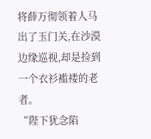将薛万彻领着人马出了玉门关,在沙漠边缘巡视,却是捡到一个衣衫褴褛的老者。
“陛下犹念陷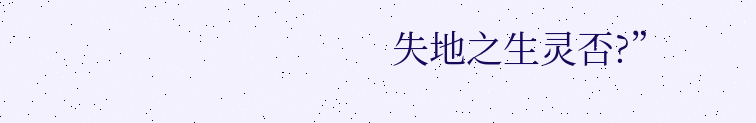失地之生灵否?”